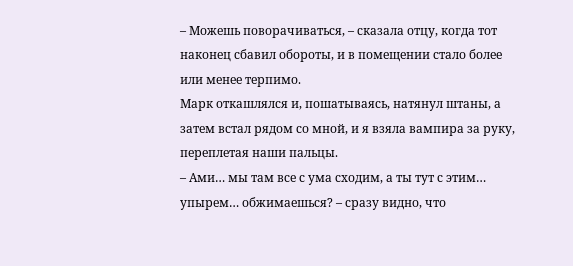– Можешь поворачиваться, – сказала отцу, когда тот наконец сбавил обороты, и в помещении стало более или менее терпимо.
Марк откашлялся и, пошатываясь, натянул штаны, а затем встал рядом со мной, и я взяла вампира за руку, переплетая наши пальцы.
– Ами… мы там все с ума сходим, а ты тут с этим… упырем… обжимаешься? – сразу видно, что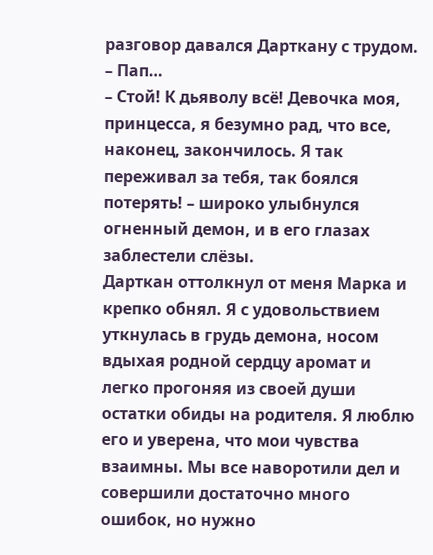разговор давался Дарткану с трудом.
– Пап…
– Стой! К дьяволу всё! Девочка моя, принцесса, я безумно рад, что все, наконец, закончилось. Я так переживал за тебя, так боялся потерять! – широко улыбнулся огненный демон, и в его глазах заблестели слёзы.
Дарткан оттолкнул от меня Марка и крепко обнял. Я с удовольствием уткнулась в грудь демона, носом вдыхая родной сердцу аромат и легко прогоняя из своей души остатки обиды на родителя. Я люблю его и уверена, что мои чувства взаимны. Мы все наворотили дел и совершили достаточно много ошибок, но нужно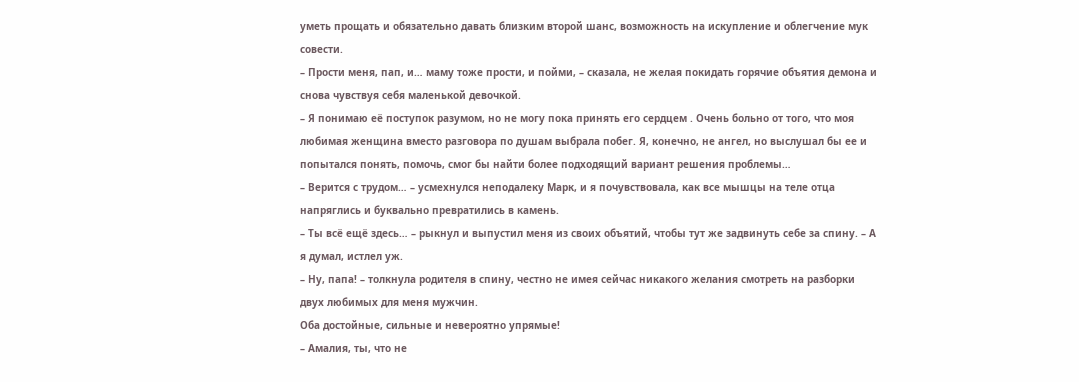уметь прощать и обязательно давать близким второй шанс, возможность на искупление и облегчение мук совести.
– Прости меня, пап, и… маму тоже прости, и пойми, – сказала, не желая покидать горячие объятия демона и снова чувствуя себя маленькой девочкой.
– Я понимаю её поступок разумом, но не могу пока принять его сердцем . Очень больно от того, что моя любимая женщина вместо разговора по душам выбрала побег. Я, конечно, не ангел, но выслушал бы ее и попытался понять, помочь, смог бы найти более подходящий вариант решения проблемы…
– Верится с трудом… – усмехнулся неподалеку Марк, и я почувствовала, как все мышцы на теле отца напряглись и буквально превратились в камень.
– Ты всё ещё здесь… – рыкнул и выпустил меня из своих объятий, чтобы тут же задвинуть себе за спину. – А я думал, истлел уж.
– Ну, папа! – толкнула родителя в спину, честно не имея сейчас никакого желания смотреть на разборки двух любимых для меня мужчин.
Оба достойные, сильные и невероятно упрямые!
– Амалия, ты, что не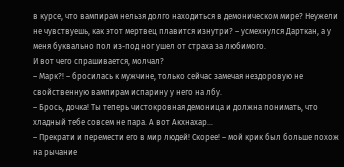в курсе, что вампирам нельзя долго находиться в демоническом мире? Неужели не чувствуешь, как этот мертвец плавится изнутри? – усмехнулся Дарткан, а у меня буквально пол из-под ног ушел от страха за любимого.
И вот чего спрашивается, молчал?
– Марк?! – бросилась к мужчине, только сейчас замечая нездоровую не свойственную вампирам испарину у него на лбу.
– Брось, дочка! Ты теперь чистокровная демоница и должна понимать, что хладный тебе совсем не пара. А вот Акхнахар…
– Прекрати и перемести его в мир людей! Скорее! – мой крик был больше похож на рычание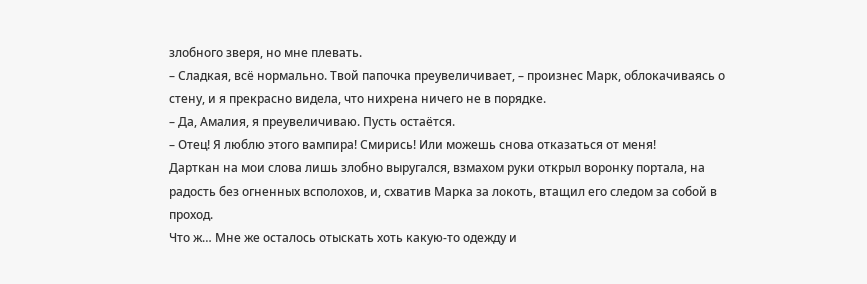злобного зверя, но мне плевать.
– Сладкая, всё нормально. Твой папочка преувеличивает, – произнес Марк, облокачиваясь о стену, и я прекрасно видела, что нихрена ничего не в порядке.
– Да, Амалия, я преувеличиваю. Пусть остаётся.
– Отец! Я люблю этого вампира! Смирись! Или можешь снова отказаться от меня!
Дарткан на мои слова лишь злобно выругался, взмахом руки открыл воронку портала, на радость без огненных всполохов, и, схватив Марка за локоть, втащил его следом за собой в проход.
Что ж… Мне же осталось отыскать хоть какую-то одежду и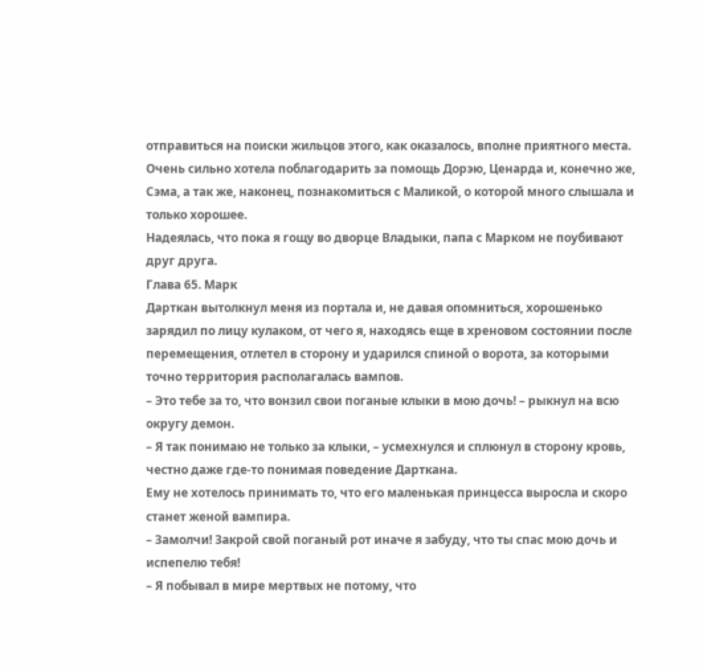отправиться на поиски жильцов этого, как оказалось, вполне приятного места. Очень сильно хотела поблагодарить за помощь Дорэю, Ценарда и, конечно же, Сэма, а так же, наконец, познакомиться с Маликой, о которой много слышала и только хорошее.
Надеялась, что пока я гощу во дворце Владыки, папа с Марком не поубивают друг друга.
Глава 65. Марк
Дарткан вытолкнул меня из портала и, не давая опомниться, хорошенько зарядил по лицу кулаком, от чего я, находясь еще в хреновом состоянии после перемещения, отлетел в сторону и ударился спиной о ворота, за которыми точно территория располагалась вампов.
– Это тебе за то, что вонзил свои поганые клыки в мою дочь! – рыкнул на всю округу демон.
– Я так понимаю не только за клыки, – усмехнулся и сплюнул в сторону кровь, честно даже где-то понимая поведение Дарткана.
Ему не хотелось принимать то, что его маленькая принцесса выросла и скоро станет женой вампира.
– Замолчи! Закрой свой поганый рот иначе я забуду, что ты спас мою дочь и испепелю тебя!
– Я побывал в мире мертвых не потому, что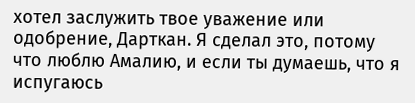хотел заслужить твое уважение или одобрение, Дарткан. Я сделал это, потому что люблю Амалию, и если ты думаешь, что я испугаюсь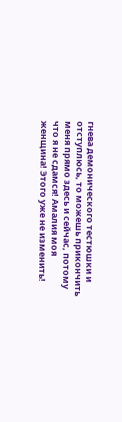гнева демонического тестюшки и отступлюсь, то можешь прикончить меня прямо здесь и сейчас, потому что я не сдамся! Амалия моя женщина! Этого уже не изменить!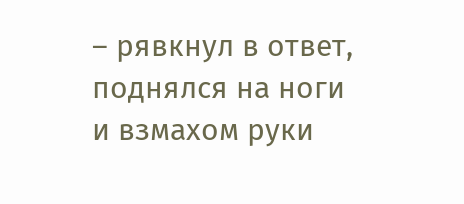– рявкнул в ответ, поднялся на ноги и взмахом руки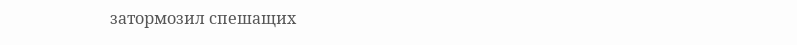затормозил спешащих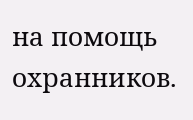на помощь охранников.